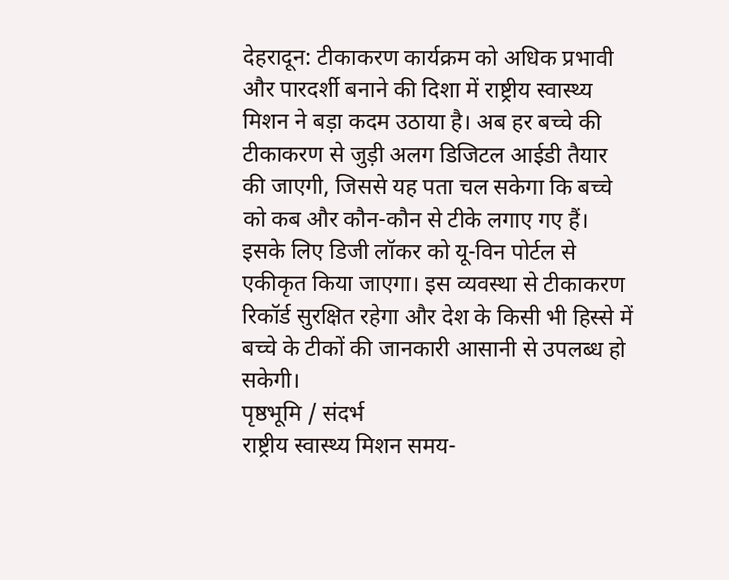देहरादून: टीकाकरण कार्यक्रम को अधिक प्रभावी और पारदर्शी बनाने की दिशा में राष्ट्रीय स्वास्थ्य मिशन ने बड़ा कदम उठाया है। अब हर बच्चे की टीकाकरण से जुड़ी अलग डिजिटल आईडी तैयार की जाएगी, जिससे यह पता चल सकेगा कि बच्चे को कब और कौन-कौन से टीके लगाए गए हैं। इसके लिए डिजी लॉकर को यू-विन पोर्टल से एकीकृत किया जाएगा। इस व्यवस्था से टीकाकरण रिकॉर्ड सुरक्षित रहेगा और देश के किसी भी हिस्से में बच्चे के टीकों की जानकारी आसानी से उपलब्ध हो सकेगी।
पृष्ठभूमि / संदर्भ
राष्ट्रीय स्वास्थ्य मिशन समय-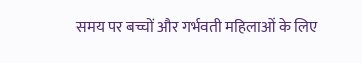समय पर बच्चों और गर्भवती महिलाओं के लिए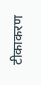टीकाकरण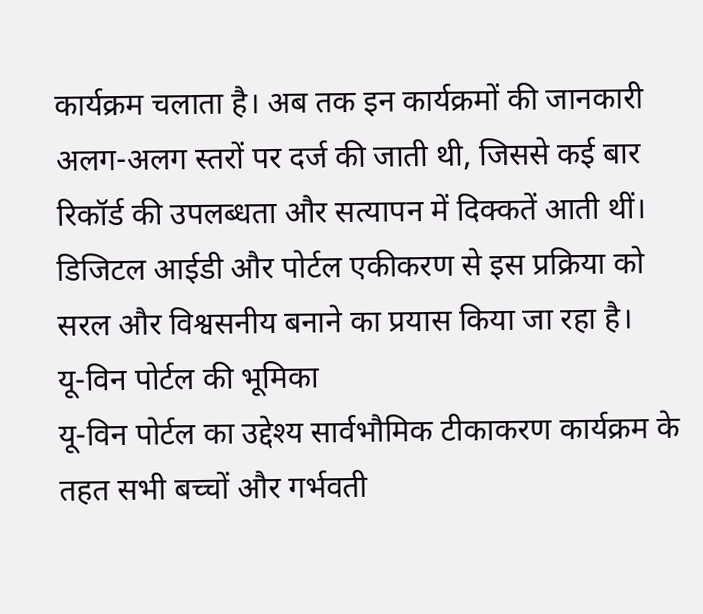कार्यक्रम चलाता है। अब तक इन कार्यक्रमों की जानकारी अलग-अलग स्तरों पर दर्ज की जाती थी, जिससे कई बार रिकॉर्ड की उपलब्धता और सत्यापन में दिक्कतें आती थीं। डिजिटल आईडी और पोर्टल एकीकरण से इस प्रक्रिया को सरल और विश्वसनीय बनाने का प्रयास किया जा रहा है।
यू-विन पोर्टल की भूमिका
यू-विन पोर्टल का उद्देश्य सार्वभौमिक टीकाकरण कार्यक्रम के तहत सभी बच्चों और गर्भवती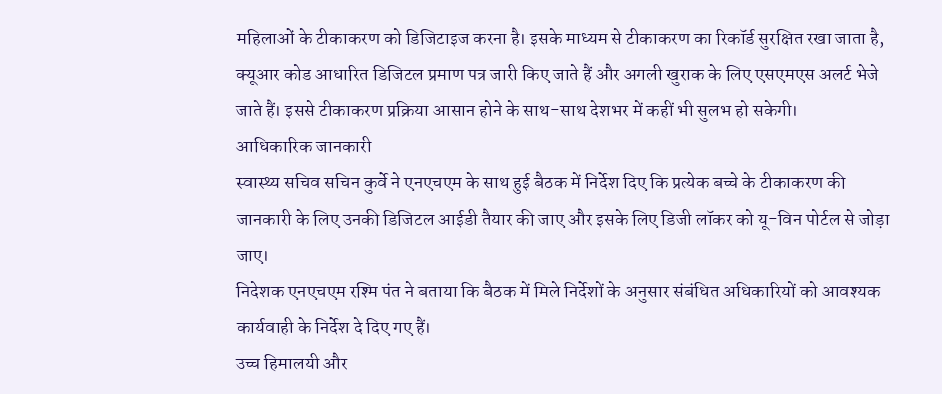महिलाओं के टीकाकरण को डिजिटाइज करना है। इसके माध्यम से टीकाकरण का रिकॉर्ड सुरक्षित रखा जाता है, क्यूआर कोड आधारित डिजिटल प्रमाण पत्र जारी किए जाते हैं और अगली खुराक के लिए एसएमएस अलर्ट भेजे जाते हैं। इससे टीकाकरण प्रक्रिया आसान होने के साथ-साथ देशभर में कहीं भी सुलभ हो सकेगी।
आधिकारिक जानकारी
स्वास्थ्य सचिव सचिन कुर्वे ने एनएचएम के साथ हुई बैठक में निर्देश दिए कि प्रत्येक बच्चे के टीकाकरण की जानकारी के लिए उनकी डिजिटल आईडी तैयार की जाए और इसके लिए डिजी लॉकर को यू-विन पोर्टल से जोड़ा जाए।
निदेशक एनएचएम रश्मि पंत ने बताया कि बैठक में मिले निर्देशों के अनुसार संबंधित अधिकारियों को आवश्यक कार्यवाही के निर्देश दे दिए गए हैं।
उच्च हिमालयी और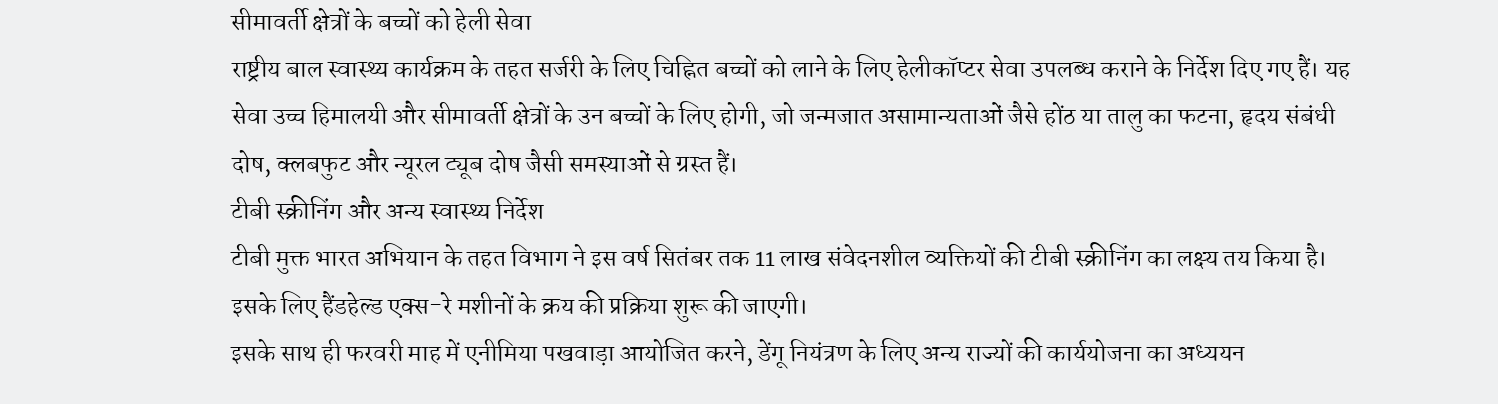सीमावर्ती क्षेत्रों के बच्चों को हेली सेवा
राष्ट्रीय बाल स्वास्थ्य कार्यक्रम के तहत सर्जरी के लिए चिह्नित बच्चों को लाने के लिए हेलीकॉप्टर सेवा उपलब्ध कराने के निर्देश दिए गए हैं। यह सेवा उच्च हिमालयी और सीमावर्ती क्षेत्रों के उन बच्चों के लिए होगी, जो जन्मजात असामान्यताओं जैसे होंठ या तालु का फटना, हृदय संबंधी दोष, क्लबफुट और न्यूरल ट्यूब दोष जैसी समस्याओं से ग्रस्त हैं।
टीबी स्क्रीनिंग और अन्य स्वास्थ्य निर्देश
टीबी मुक्त भारत अभियान के तहत विभाग ने इस वर्ष सितंबर तक 11 लाख संवेदनशील व्यक्तियों की टीबी स्क्रीनिंग का लक्ष्य तय किया है। इसके लिए हैंडहेल्ड एक्स-रे मशीनों के क्रय की प्रक्रिया शुरू की जाएगी।
इसके साथ ही फरवरी माह में एनीमिया पखवाड़ा आयोजित करने, डेंगू नियंत्रण के लिए अन्य राज्यों की कार्ययोजना का अध्ययन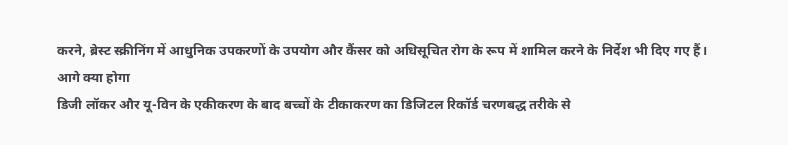करने, ब्रेस्ट स्क्रीनिंग में आधुनिक उपकरणों के उपयोग और कैंसर को अधिसूचित रोग के रूप में शामिल करने के निर्देश भी दिए गए हैं।
आगे क्या होगा
डिजी लॉकर और यू-विन के एकीकरण के बाद बच्चों के टीकाकरण का डिजिटल रिकॉर्ड चरणबद्ध तरीके से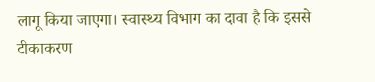लागू किया जाएगा। स्वास्थ्य विभाग का दावा है कि इससे टीकाकरण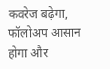कवरेज बढ़ेगा, फॉलोअप आसान होगा और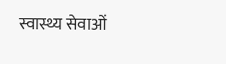स्वास्थ्य सेवाओं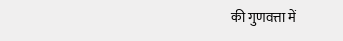की गुणवत्ता में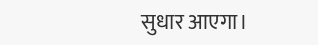सुधार आएगा।